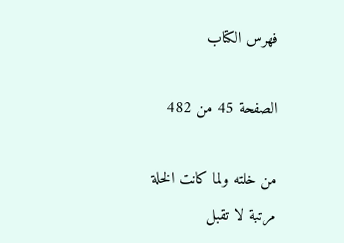فهرس الكتاب

الصفحة 45 من 482

من خلته ولما كانت الخلة مرتبة لا تقبل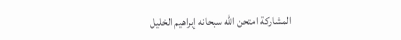المشاركة امتحن الله سبحانه إبراهيم الخليل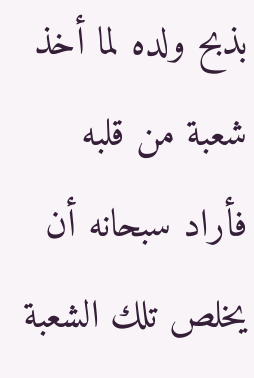بذبح ولده لما أخذ شعبة من قلبه فأراد سبحانه أن يخلص تلك الشعبة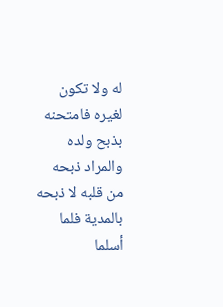له ولا تكون لغيره فامتحنه بذبح ولده والمراد ذبحه من قلبه لا ذبحه بالمدية فلما أسلما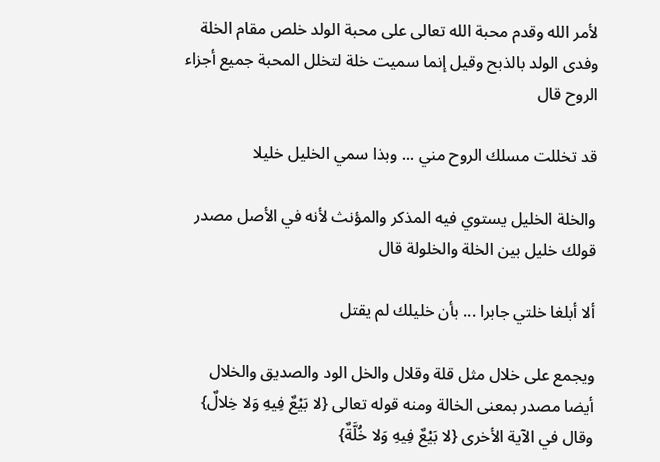لأمر الله وقدم محبة الله تعالى على محبة الولد خلص مقام الخلة وفدى الولد بالذبح وقيل إنما سميت خلة لتخلل المحبة جميع أجزاء الروح قال

قد تخللت مسلك الروح مني ... وبذا سمي الخليل خليلا

والخلة الخليل يستوي فيه المذكر والمؤنث لأنه في الأصل مصدر قولك خليل بين الخلة والخلولة قال

ألا أبلغا خلتي جابرا ... بأن خليلك لم يقتل

ويجمع على خلال مثل قلة وقلال والخل الود والصديق والخلال أيضا مصدر بمعنى الخالة ومنه قوله تعالى {لا بَيْعٌ فِيهِ وَلا خِلالٌ} وقال في الآية الأخرى {لا بَيْعٌ فِيهِ وَلا خُلَّةٌ}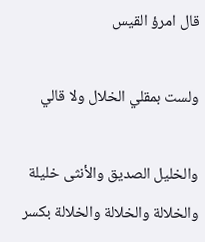قال امرؤ القيس

ولست بمقلي الخلال ولا قالي

والخليل الصديق والأنثى خليلة والخلالة والخلالة والخلالة بكسر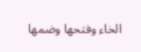الخاء وفتحها وضمها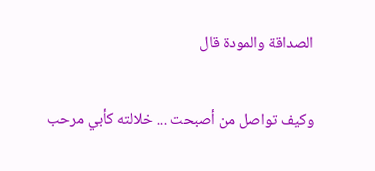الصداقة والمودة قال

وكيف تواصل من أصبحت ... خلالته كأبي مرحب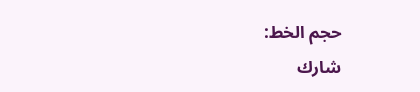حجم الخط:
شارك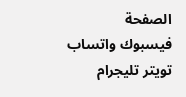الصفحة
فيسبوك واتساب تويتر تليجرام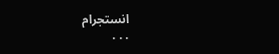انستجرام
. . .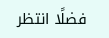فضلًا انتظر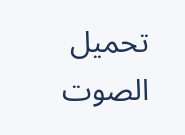تحميل الصوت